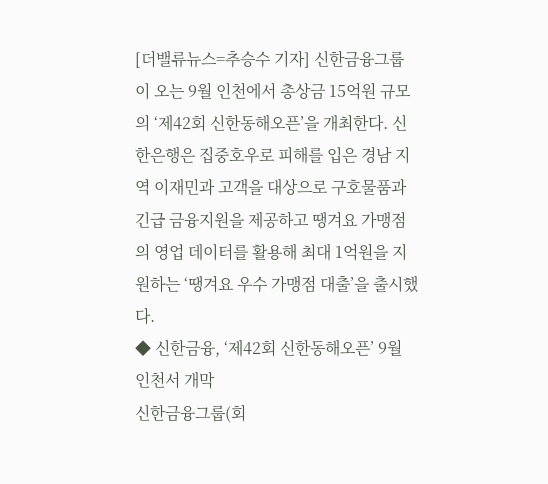[더밸류뉴스=추승수 기자] 신한금융그룹이 오는 9월 인천에서 총상금 15억원 규모의 ‘제42회 신한동해오픈’을 개최한다. 신한은행은 집중호우로 피해를 입은 경남 지역 이재민과 고객을 대상으로 구호물품과 긴급 금융지원을 제공하고 땡겨요 가맹점의 영업 데이터를 활용해 최대 1억원을 지원하는 ‘땡겨요 우수 가맹점 대출’을 출시했다.
◆ 신한금융, ‘제42회 신한동해오픈’ 9월 인천서 개막
신한금융그룹(회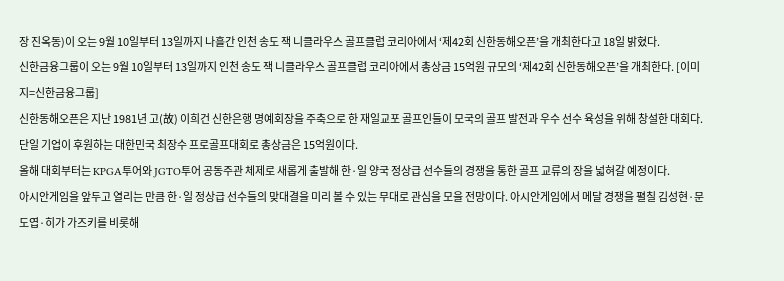장 진옥동)이 오는 9월 10일부터 13일까지 나흘간 인천 송도 잭 니클라우스 골프클럽 코리아에서 ‘제42회 신한동해오픈’을 개최한다고 18일 밝혔다.
신한금융그룹이 오는 9월 10일부터 13일까지 인천 송도 잭 니클라우스 골프클럽 코리아에서 총상금 15억원 규모의 ‘제42회 신한동해오픈’을 개최한다. [이미지=신한금융그룹]
신한동해오픈은 지난 1981년 고(故) 이희건 신한은행 명예회장을 주축으로 한 재일교포 골프인들이 모국의 골프 발전과 우수 선수 육성을 위해 창설한 대회다. 단일 기업이 후원하는 대한민국 최장수 프로골프대회로 총상금은 15억원이다.
올해 대회부터는 KPGA투어와 JGTO투어 공동주관 체제로 새롭게 출발해 한·일 양국 정상급 선수들의 경쟁을 통한 골프 교류의 장을 넓혀갈 예정이다.
아시안게임을 앞두고 열리는 만큼 한·일 정상급 선수들의 맞대결을 미리 볼 수 있는 무대로 관심을 모을 전망이다. 아시안게임에서 메달 경쟁을 펼칠 김성현·문도엽·히가 가즈키를 비롯해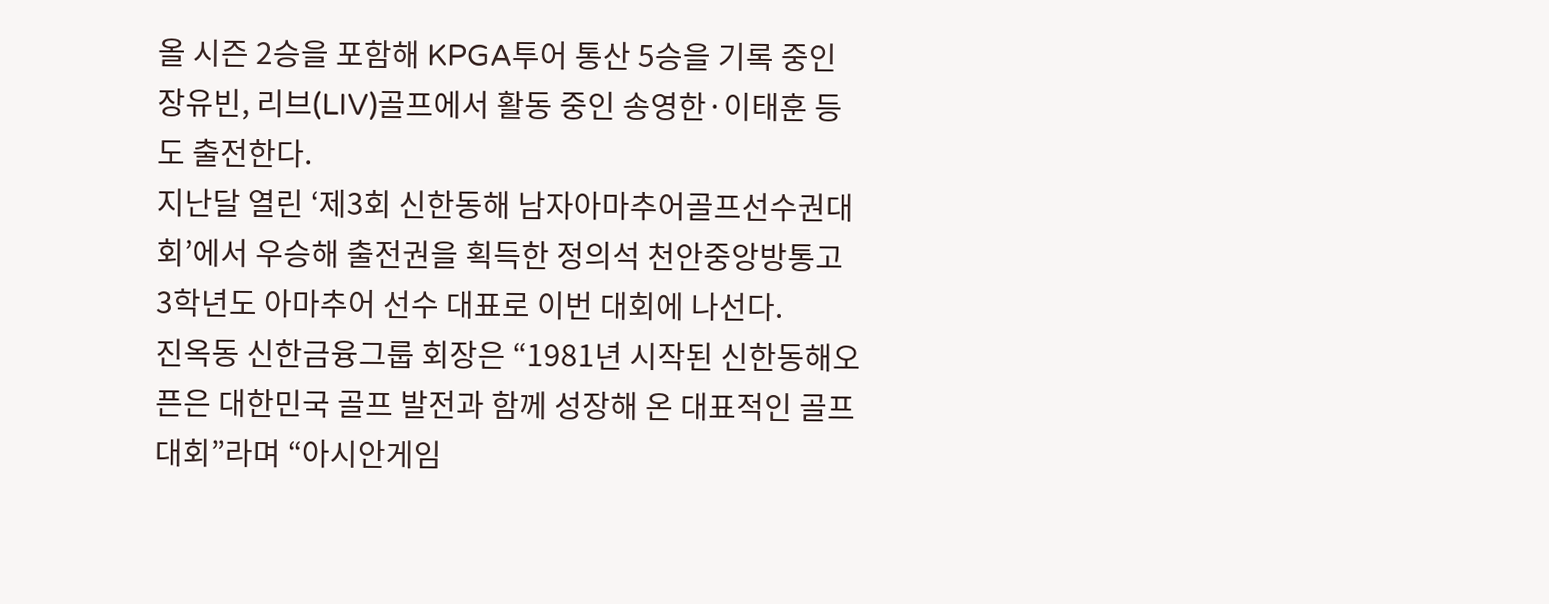올 시즌 2승을 포함해 KPGA투어 통산 5승을 기록 중인 장유빈, 리브(LIV)골프에서 활동 중인 송영한·이태훈 등도 출전한다.
지난달 열린 ‘제3회 신한동해 남자아마추어골프선수권대회’에서 우승해 출전권을 획득한 정의석 천안중앙방통고 3학년도 아마추어 선수 대표로 이번 대회에 나선다.
진옥동 신한금융그룹 회장은 “1981년 시작된 신한동해오픈은 대한민국 골프 발전과 함께 성장해 온 대표적인 골프대회”라며 “아시안게임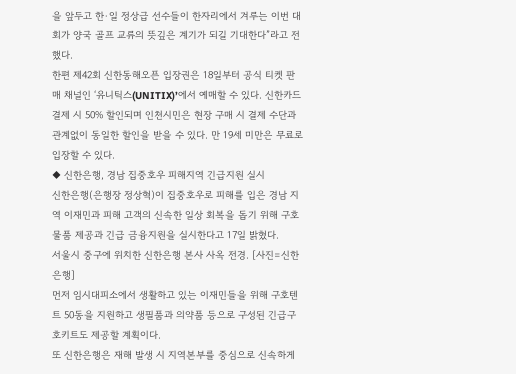을 앞두고 한·일 정상급 선수들이 한자리에서 겨루는 이번 대회가 양국 골프 교류의 뜻깊은 계기가 되길 기대한다”라고 전했다.
한편 제42회 신한동해오픈 입장권은 18일부터 공식 티켓 판매 채널인 ‘유니틱스(UNITIX)’에서 예매할 수 있다. 신한카드 결제 시 50% 할인되며 인천시민은 현장 구매 시 결제 수단과 관계없이 동일한 할인을 받을 수 있다. 만 19세 미만은 무료로 입장할 수 있다.
◆ 신한은행, 경남 집중호우 피해지역 긴급지원 실시
신한은행(은행장 정상혁)이 집중호우로 피해를 입은 경남 지역 이재민과 피해 고객의 신속한 일상 회복을 돕기 위해 구호물품 제공과 긴급 금융지원을 실시한다고 17일 밝혔다.
서울시 중구에 위치한 신한은행 본사 사옥 전경. [사진=신한은행]
먼저 임시대피소에서 생활하고 있는 이재민들을 위해 구호텐트 50동을 지원하고 생필품과 의약품 등으로 구성된 긴급구호키트도 제공할 계획이다.
또 신한은행은 재해 발생 시 지역본부를 중심으로 신속하게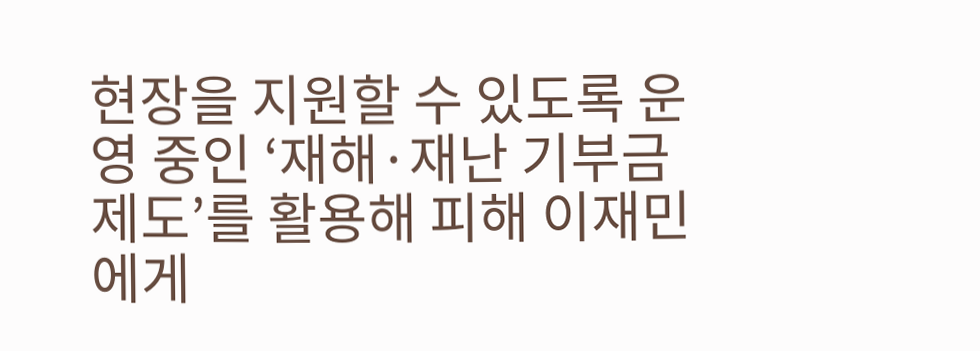현장을 지원할 수 있도록 운영 중인 ‘재해·재난 기부금 제도’를 활용해 피해 이재민에게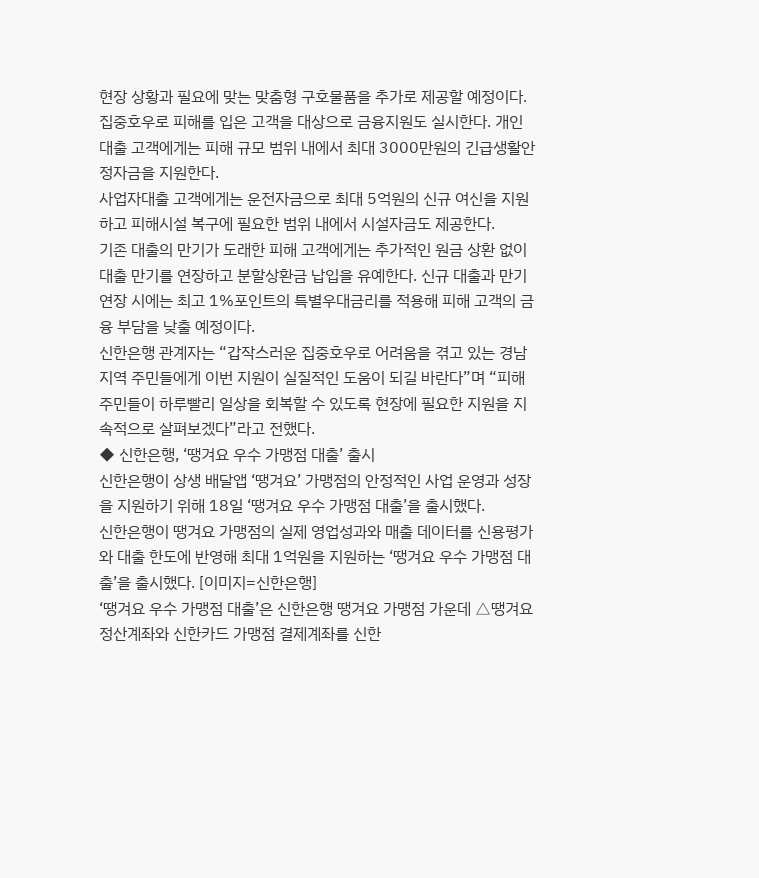현장 상황과 필요에 맞는 맞춤형 구호물품을 추가로 제공할 예정이다.
집중호우로 피해를 입은 고객을 대상으로 금융지원도 실시한다. 개인대출 고객에게는 피해 규모 범위 내에서 최대 3000만원의 긴급생활안정자금을 지원한다.
사업자대출 고객에게는 운전자금으로 최대 5억원의 신규 여신을 지원하고 피해시설 복구에 필요한 범위 내에서 시설자금도 제공한다.
기존 대출의 만기가 도래한 피해 고객에게는 추가적인 원금 상환 없이 대출 만기를 연장하고 분할상환금 납입을 유예한다. 신규 대출과 만기 연장 시에는 최고 1%포인트의 특별우대금리를 적용해 피해 고객의 금융 부담을 낮출 예정이다.
신한은행 관계자는 “갑작스러운 집중호우로 어려움을 겪고 있는 경남 지역 주민들에게 이번 지원이 실질적인 도움이 되길 바란다”며 “피해 주민들이 하루빨리 일상을 회복할 수 있도록 현장에 필요한 지원을 지속적으로 살펴보겠다”라고 전했다.
◆ 신한은행, ‘땡겨요 우수 가맹점 대출’ 출시
신한은행이 상생 배달앱 ‘땡겨요’ 가맹점의 안정적인 사업 운영과 성장을 지원하기 위해 18일 ‘땡겨요 우수 가맹점 대출’을 출시했다.
신한은행이 땡겨요 가맹점의 실제 영업성과와 매출 데이터를 신용평가와 대출 한도에 반영해 최대 1억원을 지원하는 ‘땡겨요 우수 가맹점 대출’을 출시했다. [이미지=신한은행]
‘땡겨요 우수 가맹점 대출’은 신한은행 땡겨요 가맹점 가운데 △땡겨요 정산계좌와 신한카드 가맹점 결제계좌를 신한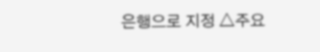은행으로 지정 △주요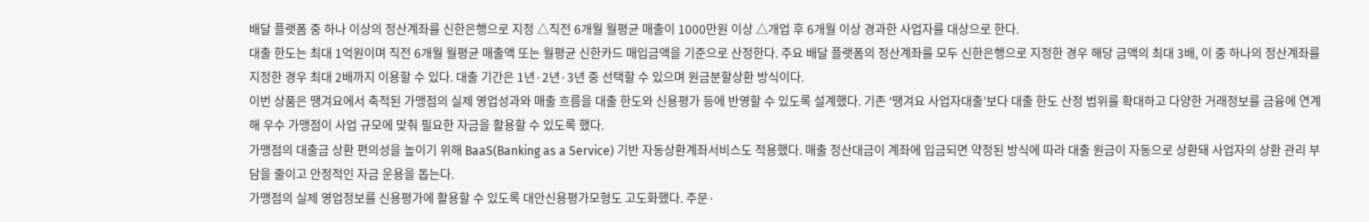배달 플랫폼 중 하나 이상의 정산계좌를 신한은행으로 지정 △직전 6개월 월평균 매출이 1000만원 이상 △개업 후 6개월 이상 경과한 사업자를 대상으로 한다.
대출 한도는 최대 1억원이며 직전 6개월 월평균 매출액 또는 월평균 신한카드 매입금액을 기준으로 산정한다. 주요 배달 플랫폼의 정산계좌를 모두 신한은행으로 지정한 경우 해당 금액의 최대 3배, 이 중 하나의 정산계좌를 지정한 경우 최대 2배까지 이용할 수 있다. 대출 기간은 1년·2년·3년 중 선택할 수 있으며 원금분할상환 방식이다.
이번 상품은 땡겨요에서 축적된 가맹점의 실제 영업성과와 매출 흐름을 대출 한도와 신용평가 등에 반영할 수 있도록 설계했다. 기존 ‘땡겨요 사업자대출’보다 대출 한도 산정 범위를 확대하고 다양한 거래정보를 금융에 연계해 우수 가맹점이 사업 규모에 맞춰 필요한 자금을 활용할 수 있도록 했다.
가맹점의 대출금 상환 편의성을 높이기 위해 BaaS(Banking as a Service) 기반 자동상환계좌서비스도 적용했다. 매출 정산대금이 계좌에 입금되면 약정된 방식에 따라 대출 원금이 자동으로 상환돼 사업자의 상환 관리 부담을 줄이고 안정적인 자금 운용을 돕는다.
가맹점의 실제 영업정보를 신용평가에 활용할 수 있도록 대안신용평가모형도 고도화했다. 주문·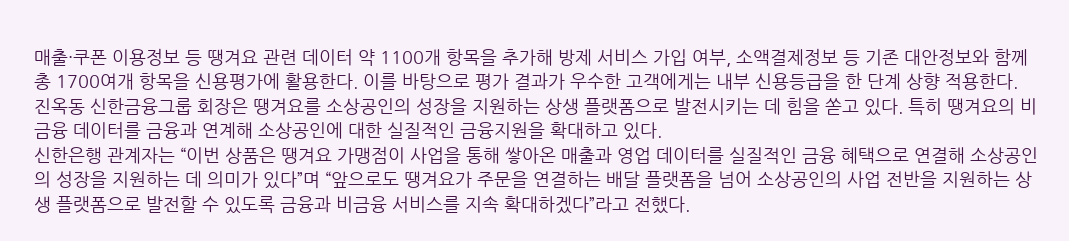매출·쿠폰 이용정보 등 땡겨요 관련 데이터 약 1100개 항목을 추가해 방제 서비스 가입 여부, 소액결제정보 등 기존 대안정보와 함께 총 1700여개 항목을 신용평가에 활용한다. 이를 바탕으로 평가 결과가 우수한 고객에게는 내부 신용등급을 한 단계 상향 적용한다.
진옥동 신한금융그룹 회장은 땡겨요를 소상공인의 성장을 지원하는 상생 플랫폼으로 발전시키는 데 힘을 쏟고 있다. 특히 땡겨요의 비금융 데이터를 금융과 연계해 소상공인에 대한 실질적인 금융지원을 확대하고 있다.
신한은행 관계자는 “이번 상품은 땡겨요 가맹점이 사업을 통해 쌓아온 매출과 영업 데이터를 실질적인 금융 혜택으로 연결해 소상공인의 성장을 지원하는 데 의미가 있다”며 “앞으로도 땡겨요가 주문을 연결하는 배달 플랫폼을 넘어 소상공인의 사업 전반을 지원하는 상생 플랫폼으로 발전할 수 있도록 금융과 비금융 서비스를 지속 확대하겠다”라고 전했다.